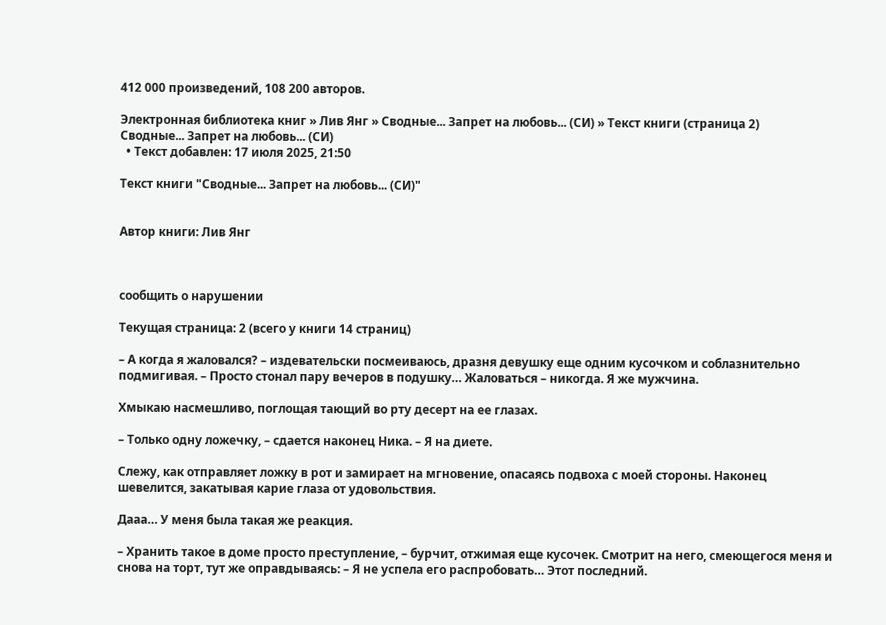412 000 произведений, 108 200 авторов.

Электронная библиотека книг » Лив Янг » Сводные... Запрет на любовь... (СИ) » Текст книги (страница 2)
Сводные... Запрет на любовь... (СИ)
  • Текст добавлен: 17 июля 2025, 21:50

Текст книги "Сводные... Запрет на любовь... (СИ)"


Автор книги: Лив Янг



сообщить о нарушении

Текущая страница: 2 (всего у книги 14 страниц)

– А когда я жаловался? – издевательски посмеиваюсь, дразня девушку еще одним кусочком и соблазнительно подмигивая. – Просто стонал пару вечеров в подушку… Жаловаться – никогда. Я же мужчина.

Хмыкаю насмешливо, поглощая тающий во рту десерт на ее глазах.

– Только одну ложечку, – сдается наконец Ника. – Я на диете.

Слежу, как отправляет ложку в рот и замирает на мгновение, опасаясь подвоха с моей стороны. Наконец шевелится, закатывая карие глаза от удовольствия.

Дааа… У меня была такая же реакция.

– Хранить такое в доме просто преступление, – бурчит, отжимая еще кусочек. Смотрит на него, смеющегося меня и снова на торт, тут же оправдываясь: – Я не успела его распробовать… Этот последний.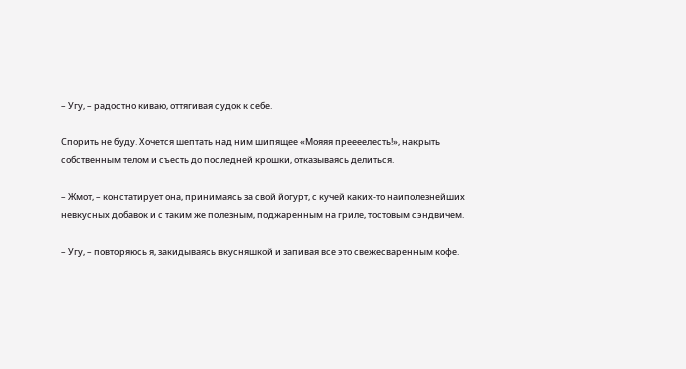– Угу, – радостно киваю, оттягивая судок к себе.

Спорить не буду. Хочется шептать над ним шипящее «Мояяя преееелесть!», накрыть собственным телом и съесть до последней крошки, отказываясь делиться.

– Жмот, – констатирует она, принимаясь за свой йогурт, с кучей каких-то наиполезнейших невкусных добавок и с таким же полезным, поджаренным на гриле, тостовым сэндвичем.

– Угу, – повторяюсь я, закидываясь вкусняшкой и запивая все это свежесваренным кофе.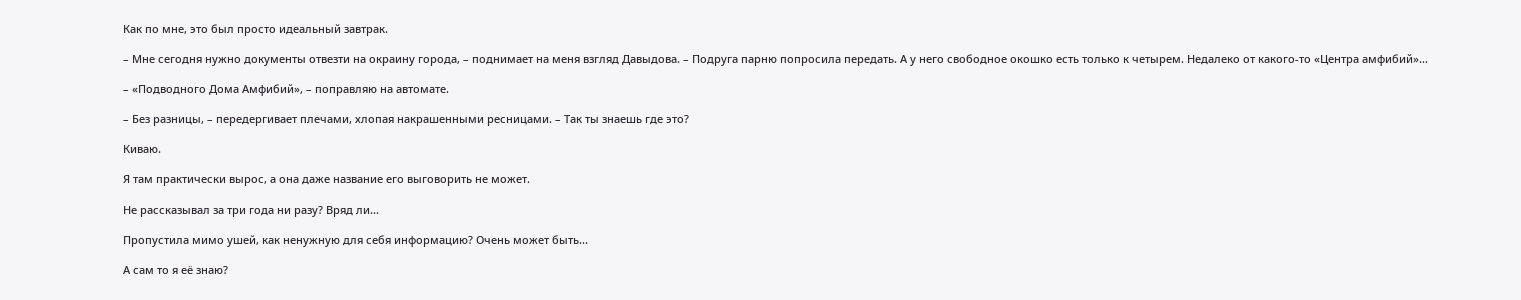Как по мне, это был просто идеальный завтрак.

– Мне сегодня нужно документы отвезти на окраину города, – поднимает на меня взгляд Давыдова. – Подруга парню попросила передать. А у него свободное окошко есть только к четырем. Недалеко от какого-то «Центра амфибий»…

– «Подводного Дома Амфибий», – поправляю на автомате.

– Без разницы, – передергивает плечами, хлопая накрашенными ресницами. – Так ты знаешь где это?

Киваю.

Я там практически вырос, а она даже название его выговорить не может.

Не рассказывал за три года ни разу? Вряд ли...

Пропустила мимо ушей, как ненужную для себя информацию? Очень может быть...

А сам то я её знаю?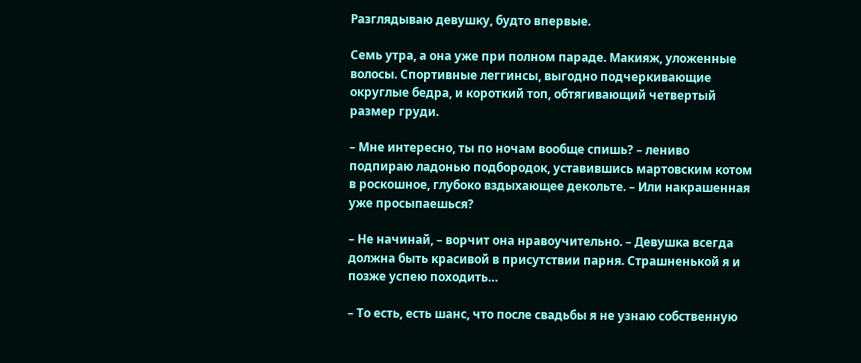Разглядываю девушку, будто впервые.

Семь утра, а она уже при полном параде. Макияж, уложенные волосы. Спортивные леггинсы, выгодно подчеркивающие округлые бедра, и короткий топ, обтягивающий четвертый размер груди.

– Мне интересно, ты по ночам вообще спишь? – лениво подпираю ладонью подбородок, уставившись мартовским котом в роскошное, глубоко вздыхающее декольте. – Или накрашенная уже просыпаешься?

– Не начинай, – ворчит она нравоучительно. – Девушка всегда должна быть красивой в присутствии парня. Страшненькой я и позже успею походить…

– То есть, есть шанс, что после свадьбы я не узнаю собственную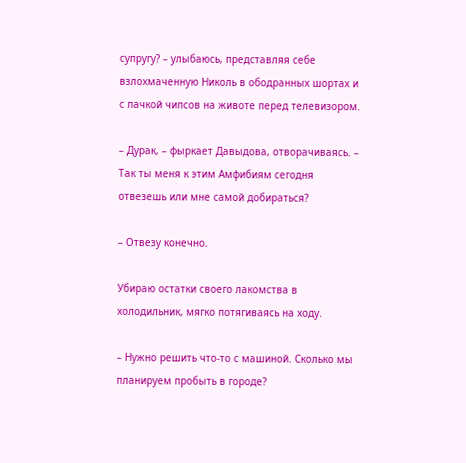супругу? – улыбаюсь, представляя себе взлохмаченную Николь в ободранных шортах и с пачкой чипсов на животе перед телевизором.

– Дурак, – фыркает Давыдова, отворачиваясь. – Так ты меня к этим Амфибиям сегодня отвезешь или мне самой добираться?

– Отвезу конечно.

Убираю остатки своего лакомства в холодильник, мягко потягиваясь на ходу.

– Нужно решить что-то с машиной. Сколько мы планируем пробыть в городе?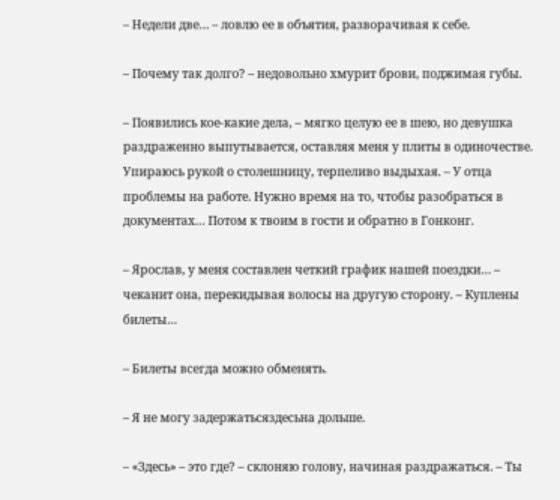– Недели две… – ловлю ее в объятия, разворачивая к себе.

– Почему так долго? – недовольно хмурит брови, поджимая губы.

– Появились кое-какие дела, – мягко целую ее в шею, но девушка раздраженно выпутывается, оставляя меня у плиты в одиночестве. Упираюсь рукой о столешницу, терпеливо выдыхая. – У отца проблемы на работе. Нужно время на то, чтобы разобраться в документах… Потом к твоим в гости и обратно в Гонконг.

– Ярослав, у меня составлен четкий график нашей поездки… – чеканит она, перекидывая волосы на другую сторону. – Куплены билеты…

– Билеты всегда можно обменять.

– Я не могу задержатьсяздесьна дольше.

– «Здесь» – это где? – склоняю голову, начиная раздражаться. – Ты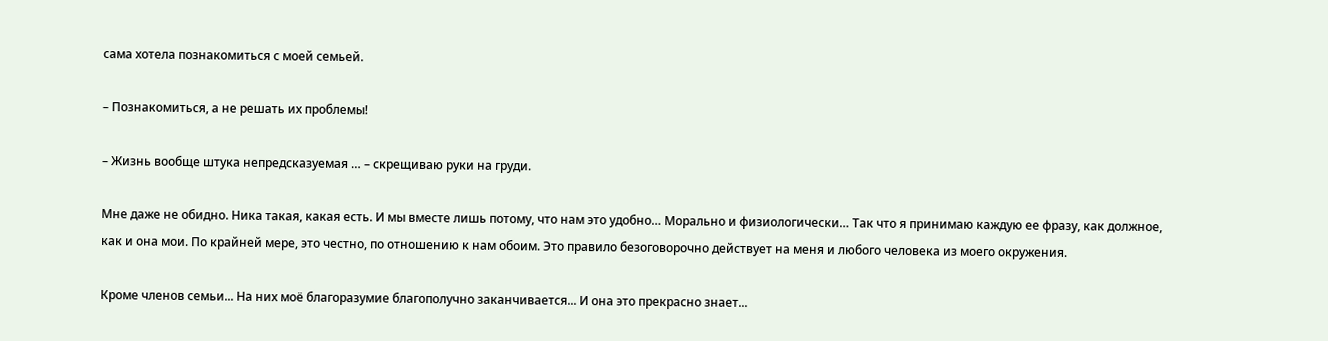сама хотела познакомиться с моей семьей.

– Познакомиться, а не решать их проблемы!

– Жизнь вообще штука непредсказуемая … – скрещиваю руки на груди.

Мне даже не обидно. Ника такая, какая есть. И мы вместе лишь потому, что нам это удобно… Морально и физиологически… Так что я принимаю каждую ее фразу, как должное, как и она мои. По крайней мере, это честно, по отношению к нам обоим. Это правило безоговорочно действует на меня и любого человека из моего окружения.

Кроме членов семьи... На них моё благоразумие благополучно заканчивается... И она это прекрасно знает...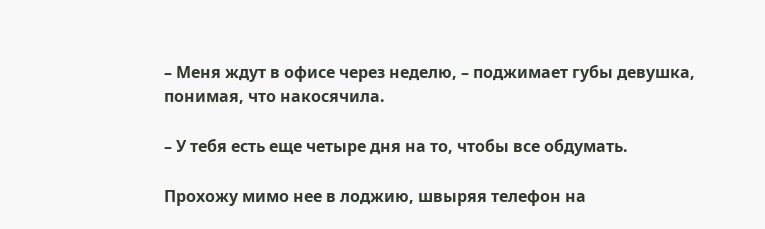– Меня ждут в офисе через неделю, – поджимает губы девушка, понимая, что накосячила.

– У тебя есть еще четыре дня на то, чтобы все обдумать.

Прохожу мимо нее в лоджию, швыряя телефон на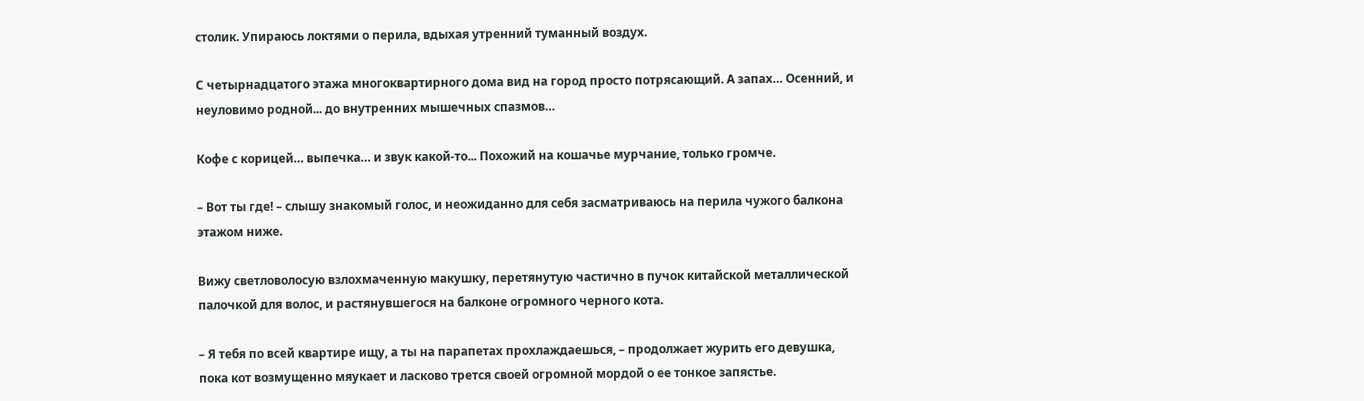столик. Упираюсь локтями о перила, вдыхая утренний туманный воздух.

С четырнадцатого этажа многоквартирного дома вид на город просто потрясающий. А запах… Осенний, и неуловимо родной... до внутренних мышечных спазмов…

Кофе с корицей… выпечка… и звук какой-то... Похожий на кошачье мурчание, только громче.

– Вот ты где! – слышу знакомый голос, и неожиданно для себя засматриваюсь на перила чужого балкона этажом ниже.

Вижу светловолосую взлохмаченную макушку, перетянутую частично в пучок китайской металлической палочкой для волос, и растянувшегося на балконе огромного черного кота.

– Я тебя по всей квартире ищу, а ты на парапетах прохлаждаешься, – продолжает журить его девушка, пока кот возмущенно мяукает и ласково трется своей огромной мордой о ее тонкое запястье.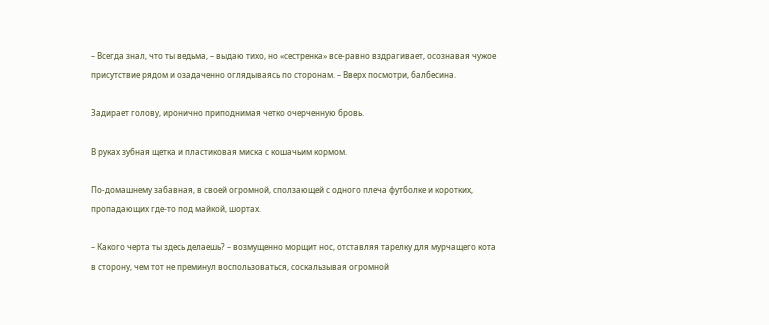– Всегда знал, что ты ведьма, – выдаю тихо, но «сестренка» все-равно вздрагивает, осознавая чужое присутствие рядом и озадаченно оглядываясь по сторонам. – Вверх посмотри, балбесина.

Задирает голову, иронично приподнимая четко очерченную бровь.

В руках зубная щетка и пластиковая миска с кошачьим кормом.

По-домашнему забавная, в своей огромной, сползающей с одного плеча футболке и коротких, пропадающих где-то под майкой, шортах.

– Какого черта ты здесь делаешь? – возмущенно морщит нос, отставляя тарелку для мурчащего кота в сторону, чем тот не преминул воспользоваться, соскальзывая огромной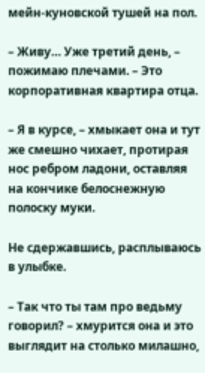мейн-куновской тушей на пол.

– Живу… Уже третий день, – пожимаю плечами. – Это корпоративная квартира отца.

– Я в курсе, – хмыкает она и тут же смешно чихает, протирая нос ребром ладони, оставляя на кончике белоснежную полоску муки.

Не сдержавшись, расплываюсь в улыбке.

– Так что ты там про ведьму говорил? – хмурится она и это выглядит на столько милашно,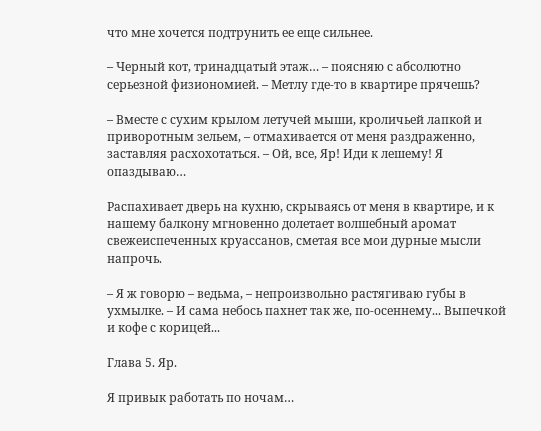что мне хочется подтрунить ее еще сильнее.

– Черный кот, тринадцатый этаж… – поясняю с абсолютно серьезной физиономией. – Метлу где-то в квартире прячешь?

– Вместе с сухим крылом летучей мыши, кроличьей лапкой и приворотным зельем, – отмахивается от меня раздраженно, заставляя расхохотаться. – Ой, все, Яр! Иди к лешему! Я опаздываю…

Распахивает дверь на кухню, скрываясь от меня в квартире, и к нашему балкону мгновенно долетает волшебный аромат свежеиспеченных круассанов, сметая все мои дурные мысли напрочь.

– Я ж говорю – ведьма, – непроизвольно растягиваю губы в ухмылке. – И сама небось пахнет так же, по-осеннему... Выпечкой и кофе с корицей...

Глава 5. Яр.

Я привык работать по ночам…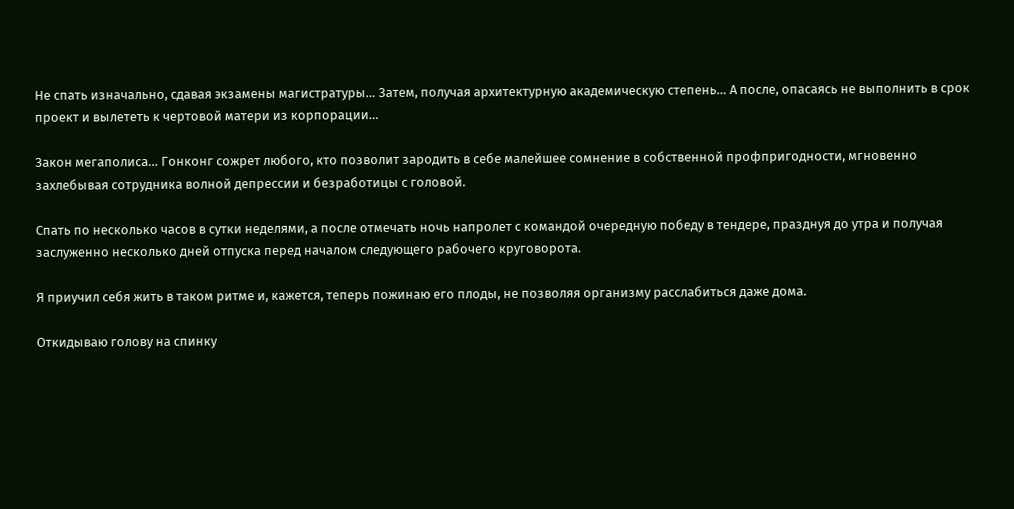Не спать изначально, сдавая экзамены магистратуры… Затем, получая архитектурную академическую степень… А после, опасаясь не выполнить в срок проект и вылететь к чертовой матери из корпорации…

Закон мегаполиса… Гонконг сожрет любого, кто позволит зародить в себе малейшее сомнение в собственной профпригодности, мгновенно захлебывая сотрудника волной депрессии и безработицы с головой.

Спать по несколько часов в сутки неделями, а после отмечать ночь напролет с командой очередную победу в тендере, празднуя до утра и получая заслуженно несколько дней отпуска перед началом следующего рабочего круговорота.

Я приучил себя жить в таком ритме и, кажется, теперь пожинаю его плоды, не позволяя организму расслабиться даже дома.

Откидываю голову на спинку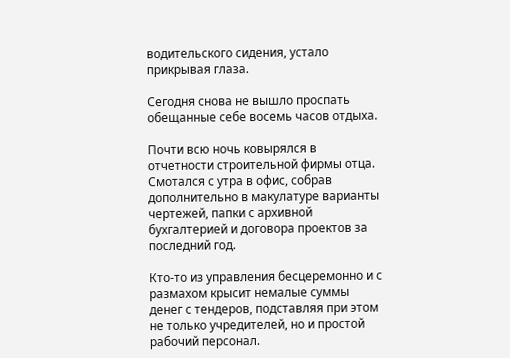водительского сидения, устало прикрывая глаза.

Сегодня снова не вышло проспать обещанные себе восемь часов отдыха.

Почти всю ночь ковырялся в отчетности строительной фирмы отца. Смотался с утра в офис, собрав дополнительно в макулатуре варианты чертежей, папки с архивной бухгалтерией и договора проектов за последний год.

Кто-то из управления бесцеремонно и с размахом крысит немалые суммы денег с тендеров, подставляя при этом не только учредителей, но и простой рабочий персонал.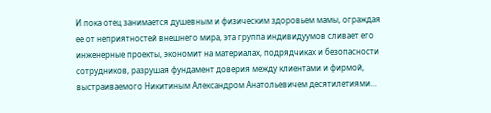И пока отец занимается душевным и физическим здоровьем мамы, ограждая ее от неприятностей внешнего мира, эта группа индивидуумов сливает его инженерные проекты, экономит на материалах, подрядчиках и безопасности сотрудников, разрушая фундамент доверия между клиентами и фирмой, выстраиваемого Никитиным Александром Анатольевичем десятилетиями…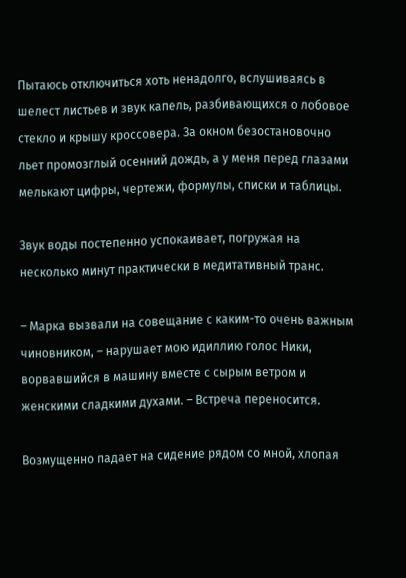Пытаюсь отключиться хоть ненадолго, вслушиваясь в шелест листьев и звук капель, разбивающихся о лобовое стекло и крышу кроссовера. За окном безостановочно льет промозглый осенний дождь, а у меня перед глазами мелькают цифры, чертежи, формулы, списки и таблицы.

Звук воды постепенно успокаивает, погружая на несколько минут практически в медитативный транс.

– Марка вызвали на совещание с каким-то очень важным чиновником, – нарушает мою идиллию голос Ники, ворвавшийся в машину вместе с сырым ветром и женскими сладкими духами. – Встреча переносится.

Возмущенно падает на сидение рядом со мной, хлопая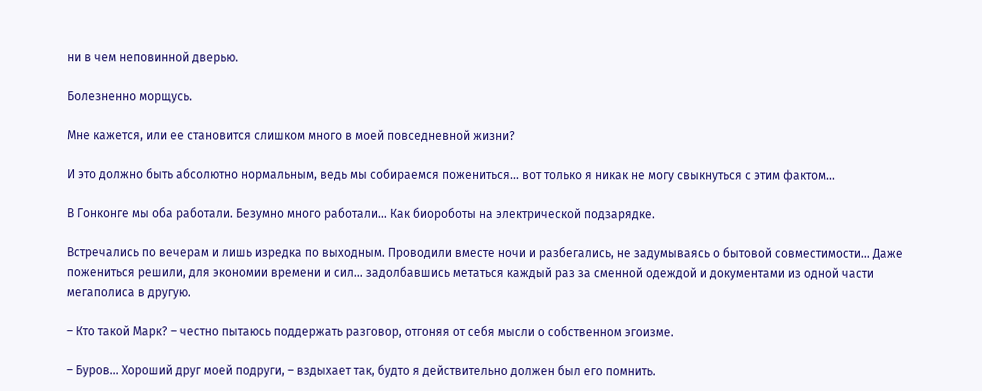ни в чем неповинной дверью.

Болезненно морщусь.

Мне кажется, или ее становится слишком много в моей повседневной жизни?

И это должно быть абсолютно нормальным, ведь мы собираемся пожениться… вот только я никак не могу свыкнуться с этим фактом…

В Гонконге мы оба работали. Безумно много работали… Как биороботы на электрической подзарядке.

Встречались по вечерам и лишь изредка по выходным. Проводили вместе ночи и разбегались, не задумываясь о бытовой совместимости… Даже пожениться решили, для экономии времени и сил… задолбавшись метаться каждый раз за сменной одеждой и документами из одной части мегаполиса в другую.

– Кто такой Марк? – честно пытаюсь поддержать разговор, отгоняя от себя мысли о собственном эгоизме.

– Буров... Хороший друг моей подруги, – вздыхает так, будто я действительно должен был его помнить.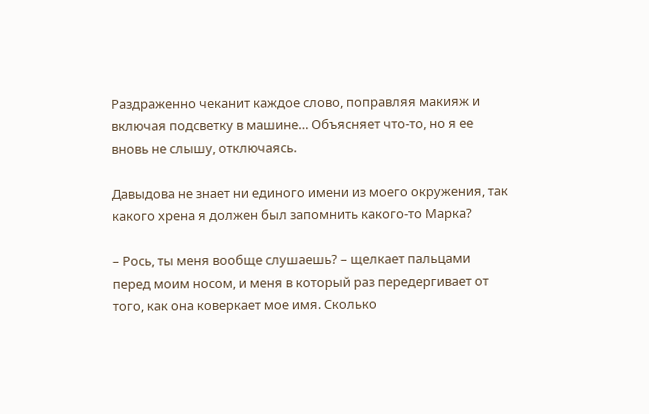Раздраженно чеканит каждое слово, поправляя макияж и включая подсветку в машине… Объясняет что-то, но я ее вновь не слышу, отключаясь.

Давыдова не знает ни единого имени из моего окружения, так какого хрена я должен был запомнить какого-то Марка?

– Рось, ты меня вообще слушаешь? – щелкает пальцами перед моим носом, и меня в который раз передергивает от того, как она коверкает мое имя. Сколько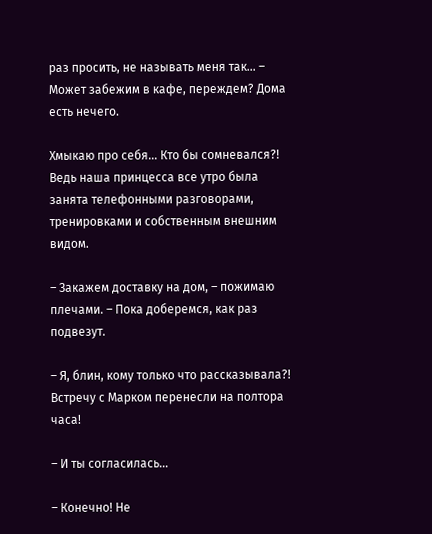раз просить, не называть меня так... – Может забежим в кафе, переждем? Дома есть нечего.

Хмыкаю про себя... Кто бы сомневался?! Ведь наша принцесса все утро была занята телефонными разговорами, тренировками и собственным внешним видом.

– Закажем доставку на дом, – пожимаю плечами. – Пока доберемся, как раз подвезут.

– Я, блин, кому только что рассказывала?! Встречу с Марком перенесли на полтора часа!

– И ты согласилась…

– Конечно! Не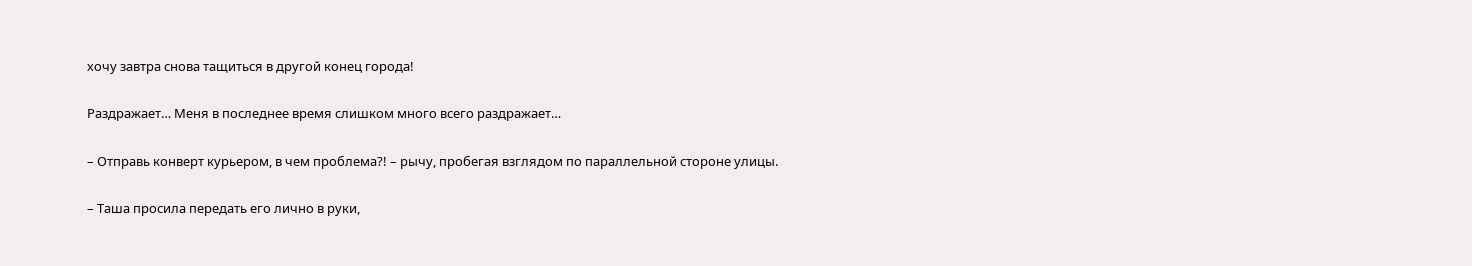хочу завтра снова тащиться в другой конец города!

Раздражает… Меня в последнее время слишком много всего раздражает…

– Отправь конверт курьером, в чем проблема?! – рычу, пробегая взглядом по параллельной стороне улицы.

– Таша просила передать его лично в руки,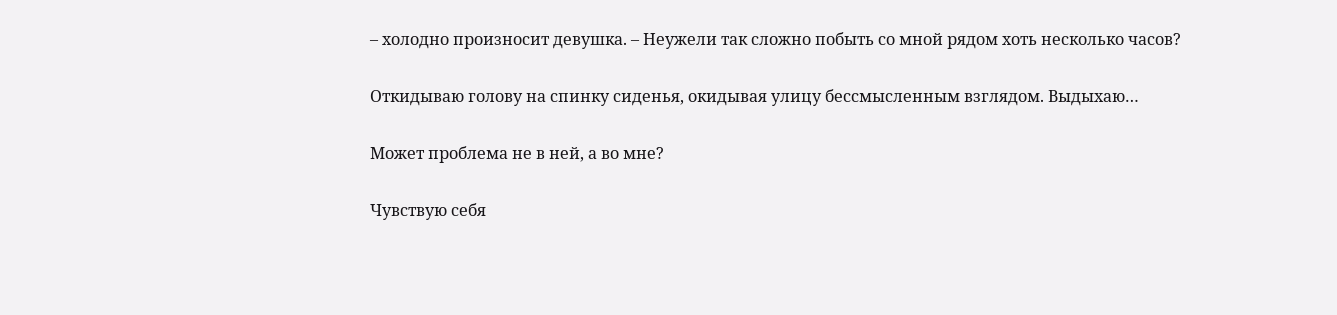– холодно произносит девушка. – Неужели так сложно побыть со мной рядом хоть несколько часов?

Откидываю голову на спинку сиденья, окидывая улицу бессмысленным взглядом. Выдыхаю…

Может проблема не в ней, а во мне?

Чувствую себя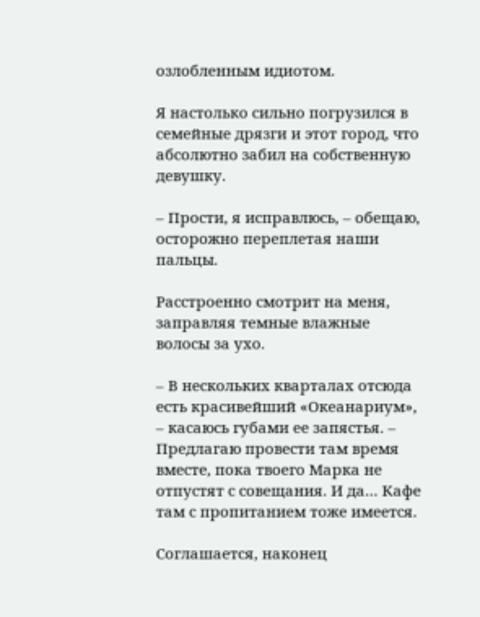озлобленным идиотом.

Я настолько сильно погрузился в семейные дрязги и этот город, что абсолютно забил на собственную девушку.

– Прости, я исправлюсь, – обещаю, осторожно переплетая наши пальцы.

Расстроенно смотрит на меня, заправляя темные влажные волосы за ухо.

– В нескольких кварталах отсюда есть красивейший «Океанариум», – касаюсь губами ее запястья. – Предлагаю провести там время вместе, пока твоего Марка не отпустят с совещания. И да… Кафе там с пропитанием тоже имеется.

Соглашается, наконец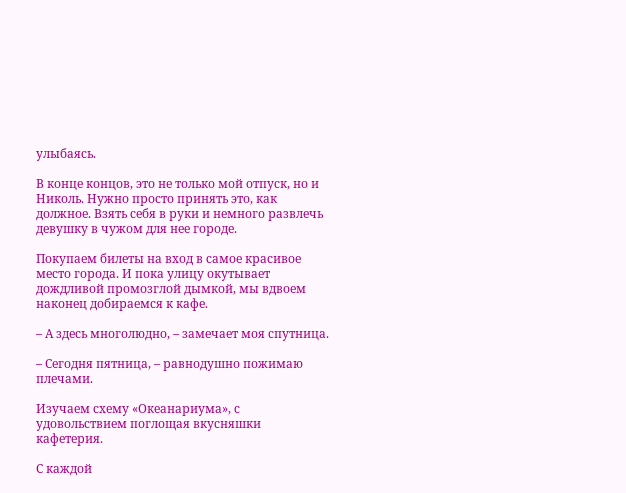улыбаясь.

В конце концов, это не только мой отпуск, но и Николь. Нужно просто принять это, как должное. Взять себя в руки и немного развлечь девушку в чужом для нее городе.

Покупаем билеты на вход в самое красивое место города. И пока улицу окутывает дождливой промозглой дымкой, мы вдвоем наконец добираемся к кафе.

– А здесь многолюдно, – замечает моя спутница.

– Сегодня пятница, – равнодушно пожимаю плечами.

Изучаем схему «Океанариума», с удовольствием поглощая вкусняшки кафетерия.

С каждой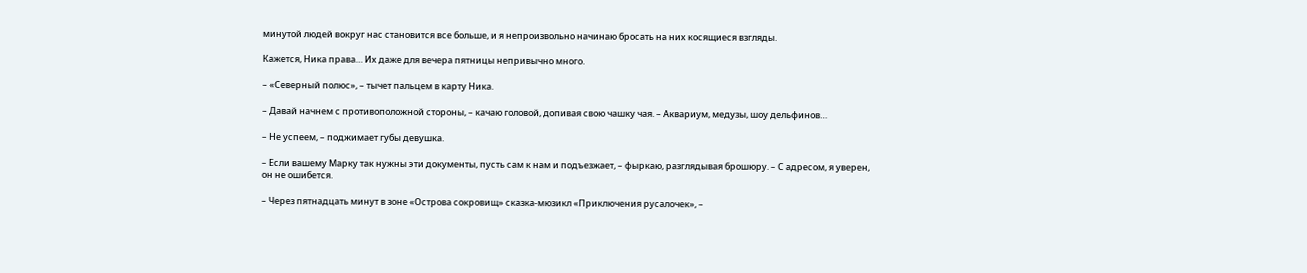минутой людей вокруг нас становится все больше, и я непроизвольно начинаю бросать на них косящиеся взгляды.

Кажется, Ника права… Их даже для вечера пятницы непривычно много.

– «Северный полюс», – тычет пальцем в карту Ника.

– Давай начнем с противоположной стороны, – качаю головой, допивая свою чашку чая. – Аквариум, медузы, шоу дельфинов…

– Не успеем, – поджимает губы девушка.

– Если вашему Марку так нужны эти документы, пусть сам к нам и подъезжает, – фыркаю, разглядывая брошюру. – С адресом, я уверен, он не ошибется.

– Через пятнадцать минут в зоне «Острова сокровищ» сказка-мюзикл «Приключения русалочек», –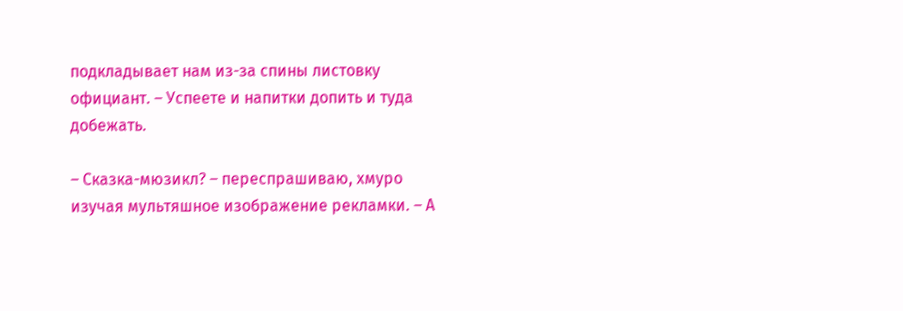подкладывает нам из-за спины листовку официант. – Успеете и напитки допить и туда добежать.

– Сказка-мюзикл? – переспрашиваю, хмуро изучая мультяшное изображение рекламки. – А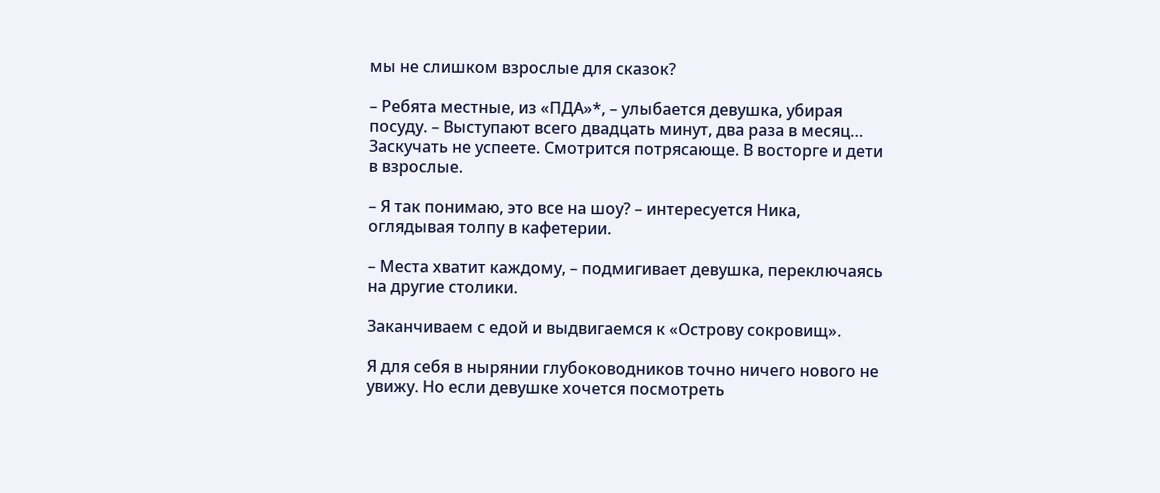мы не слишком взрослые для сказок?

– Ребята местные, из «ПДА»*, – улыбается девушка, убирая посуду. – Выступают всего двадцать минут, два раза в месяц… Заскучать не успеете. Смотрится потрясающе. В восторге и дети в взрослые.

– Я так понимаю, это все на шоу? – интересуется Ника, оглядывая толпу в кафетерии.

– Места хватит каждому, – подмигивает девушка, переключаясь на другие столики.

Заканчиваем с едой и выдвигаемся к «Острову сокровищ».

Я для себя в нырянии глубоководников точно ничего нового не увижу. Но если девушке хочется посмотреть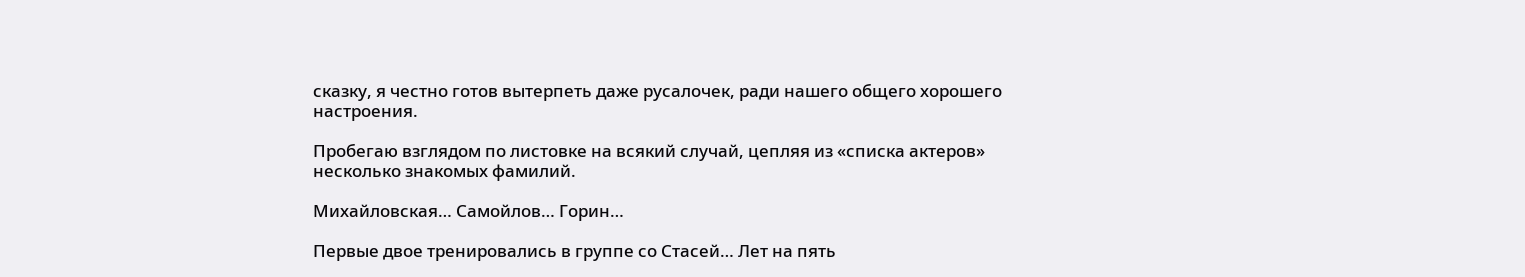сказку, я честно готов вытерпеть даже русалочек, ради нашего общего хорошего настроения.

Пробегаю взглядом по листовке на всякий случай, цепляя из «списка актеров» несколько знакомых фамилий.

Михайловская… Самойлов… Горин…

Первые двое тренировались в группе со Стасей… Лет на пять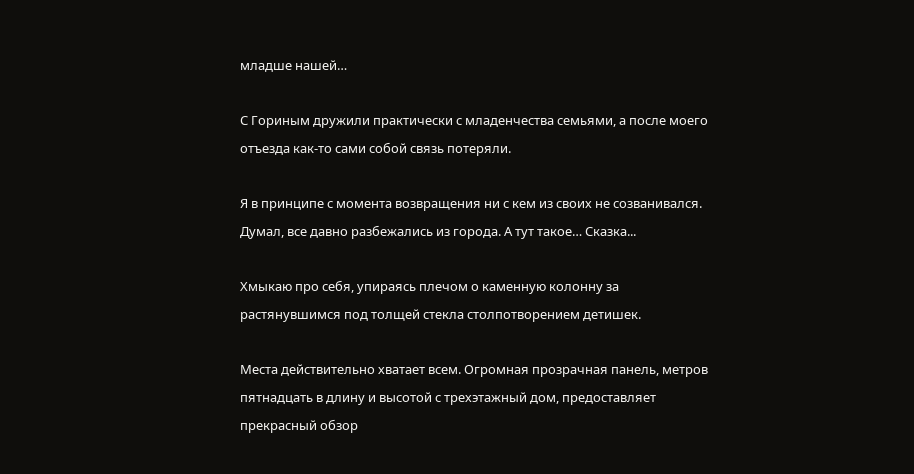младше нашей…

С Гориным дружили практически с младенчества семьями, а после моего отъезда как-то сами собой связь потеряли.

Я в принципе с момента возвращения ни с кем из своих не созванивался. Думал, все давно разбежались из города. А тут такое… Сказка...

Хмыкаю про себя, упираясь плечом о каменную колонну за растянувшимся под толщей стекла столпотворением детишек.

Места действительно хватает всем. Огромная прозрачная панель, метров пятнадцать в длину и высотой с трехэтажный дом, предоставляет прекрасный обзор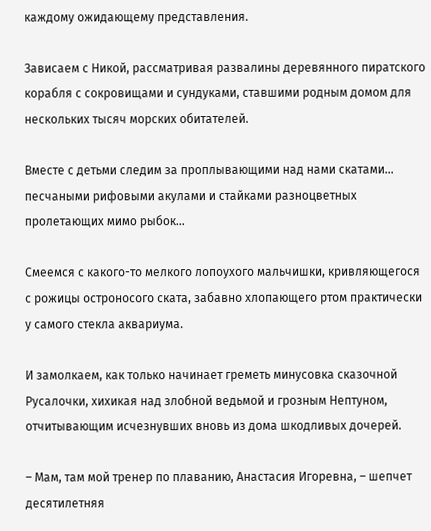каждому ожидающему представления.

Зависаем с Никой, рассматривая развалины деревянного пиратского корабля с сокровищами и сундуками, ставшими родным домом для нескольких тысяч морских обитателей.

Вместе с детьми следим за проплывающими над нами скатами... песчаными рифовыми акулами и стайками разноцветных пролетающих мимо рыбок…

Смеемся с какого-то мелкого лопоухого мальчишки, кривляющегося с рожицы остроносого ската, забавно хлопающего ртом практически у самого стекла аквариума.

И замолкаем, как только начинает греметь минусовка сказочной Русалочки, хихикая над злобной ведьмой и грозным Нептуном, отчитывающим исчезнувших вновь из дома шкодливых дочерей.

– Мам, там мой тренер по плаванию, Анастасия Игоревна, – шепчет десятилетняя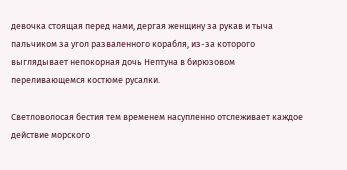девочка стоящая перед нами, дергая женщину за рукав и тыча пальчиком за угол разваленного корабля, из-за которого выглядывает непокорная дочь Нептуна в бирюзовом переливающемся костюме русалки.

Светловолосая бестия тем временем насупленно отслеживает каждое действие морского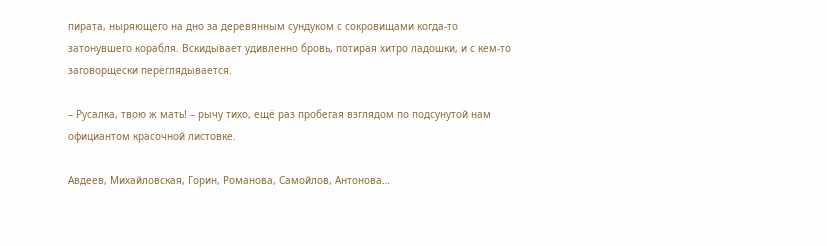пирата, ныряющего на дно за деревянным сундуком с сокровищами когда-то затонувшего корабля. Вскидывает удивленно бровь, потирая хитро ладошки, и с кем-то заговорщески переглядывается.

– Русалка, твою ж мать! – рычу тихо, ещё раз пробегая взглядом по подсунутой нам официантом красочной листовке.

Авдеев, Михайловская, Горин, Романова, Самойлов, Антонова…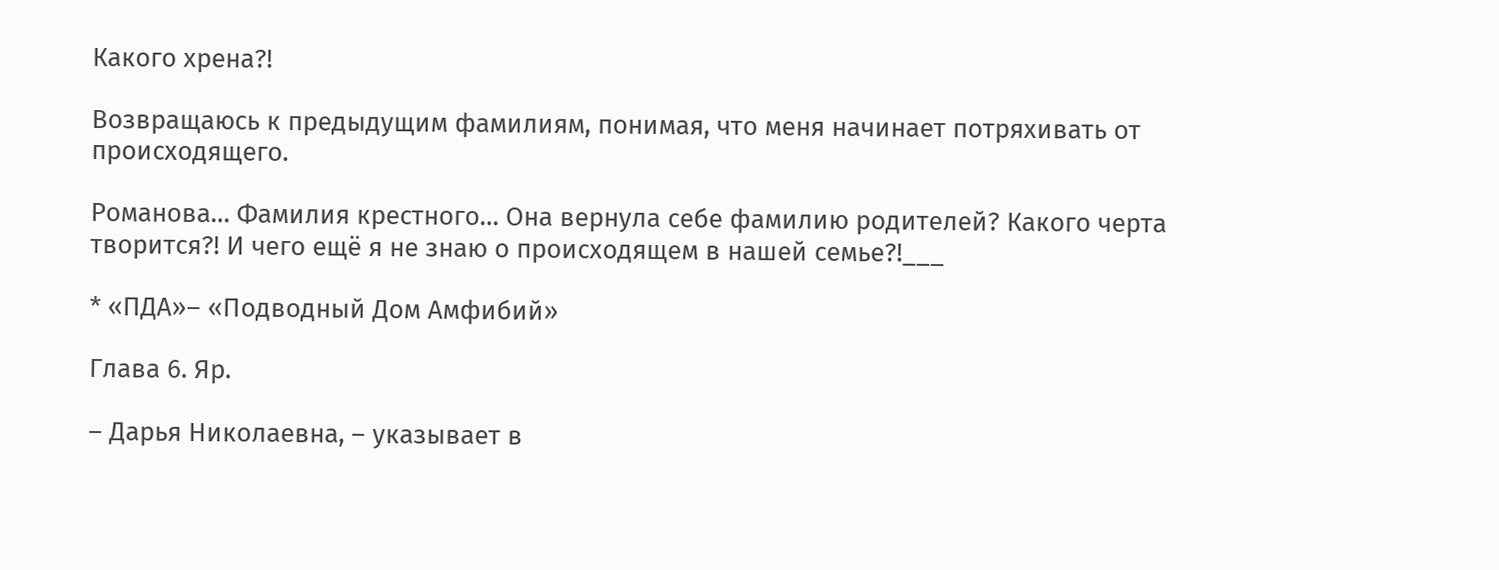Какого хрена?!

Возвращаюсь к предыдущим фамилиям, понимая, что меня начинает потряхивать от происходящего.

Романова… Фамилия крестного… Она вернула себе фамилию родителей? Какого черта творится?! И чего ещё я не знаю о происходящем в нашей семье?!___

* «ПДА»– «Подводный Дом Амфибий»

Глава 6. Яр.

– Дарья Николаевна, – указывает в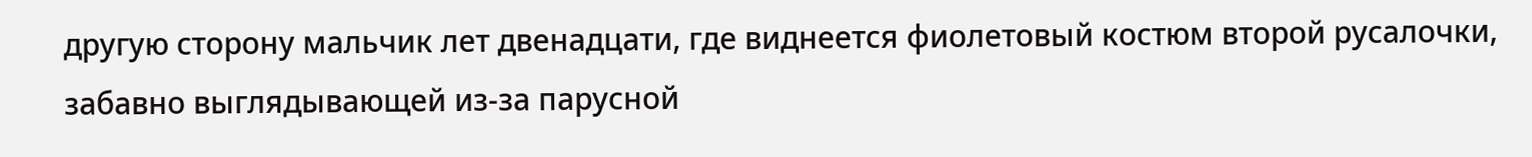другую сторону мальчик лет двенадцати, где виднеется фиолетовый костюм второй русалочки, забавно выглядывающей из-за парусной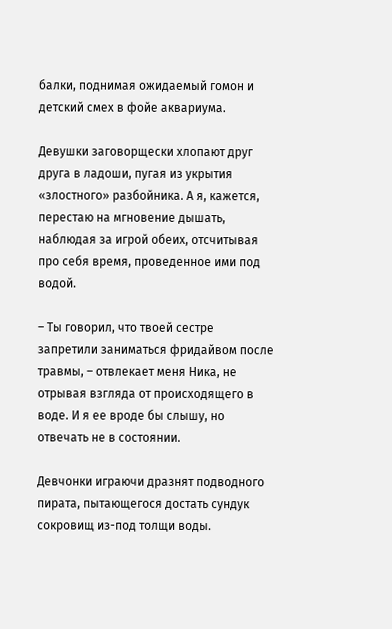балки, поднимая ожидаемый гомон и детский смех в фойе аквариума.

Девушки заговорщески хлопают друг друга в ладоши, пугая из укрытия «злостного» разбойника. А я, кажется, перестаю на мгновение дышать, наблюдая за игрой обеих, отсчитывая про себя время, проведенное ими под водой.

– Ты говорил, что твоей сестре запретили заниматься фридайвом после травмы, – отвлекает меня Ника, не отрывая взгляда от происходящего в воде. И я ее вроде бы слышу, но отвечать не в состоянии.

Девчонки играючи дразнят подводного пирата, пытающегося достать сундук сокровищ из-под толщи воды.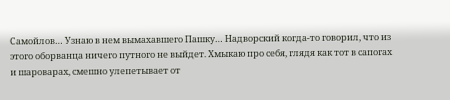Самойлов… Узнаю в нем вымахавшего Пашку… Надворский когда-то говорил, что из этого оборванца ничего путного не выйдет. Хмыкаю про себя, глядя как тот в сапогах и шароварах, смешно улепетывает от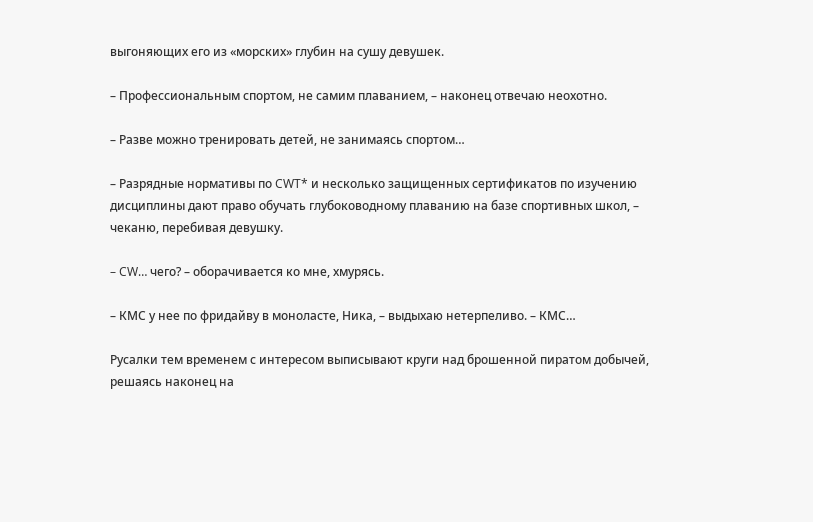выгоняющих его из «морских» глубин на сушу девушек.

– Профессиональным спортом, не самим плаванием, – наконец отвечаю неохотно.

– Разве можно тренировать детей, не занимаясь спортом…

– Разрядные нормативы по CWT* и несколько защищенных сертификатов по изучению дисциплины дают право обучать глубоководному плаванию на базе спортивных школ, – чеканю, перебивая девушку.

– CW… чего? – оборачивается ко мне, хмурясь.

– КМС у нее по фридайву в моноласте, Ника, – выдыхаю нетерпеливо. – КМС…

Русалки тем временем с интересом выписывают круги над брошенной пиратом добычей, решаясь наконец на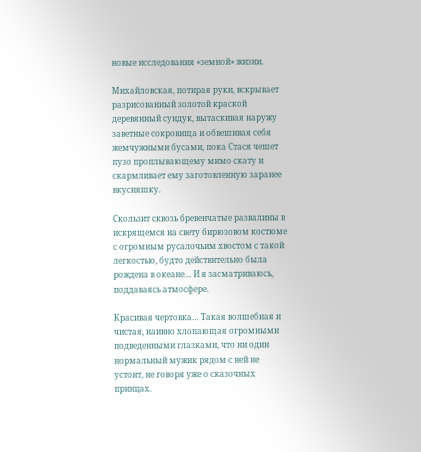новые исследования «земной» жизни.

Михайловская, потирая руки, вскрывает разрисованный золотой краской деревянный сундук, вытаскивая наружу заветные сокровища и обвешивая себя жемчужными бусами, пока Стася чешет пузо проплывающему мимо скату и скармливает ему заготовленную заранее вкусняшку.

Скользит сквозь бревенчатые развалины в искрящемся на свету бирюзовом костюме с огромным русалочьим хвостом с такой легкостью, будто действительно была рождена в океане… И я засматриваюсь, поддаваясь атмосфере.

Красивая чертовка… Такая волшебная и чистая, наивно хлопающая огромными подведенными глазками, что ни один нормальный мужик рядом с ней не устоит, не говоря уже о сказочных принцах.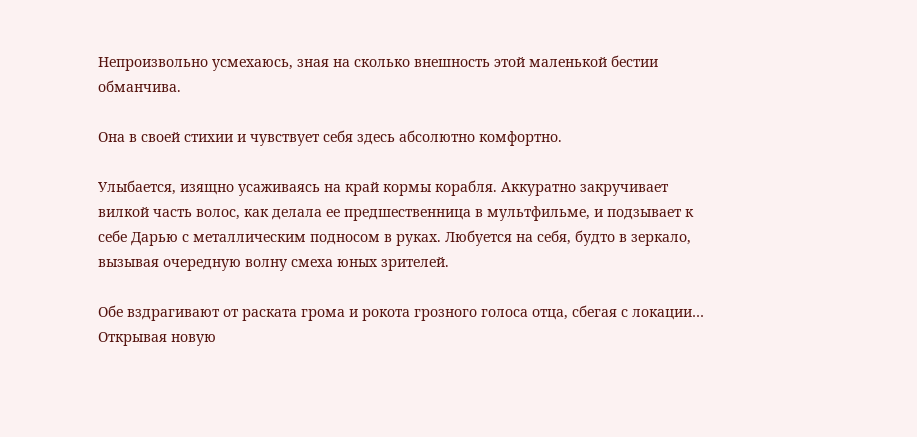Непроизвольно усмехаюсь, зная на сколько внешность этой маленькой бестии обманчива.

Она в своей стихии и чувствует себя здесь абсолютно комфортно.

Улыбается, изящно усаживаясь на край кормы корабля. Аккуратно закручивает вилкой часть волос, как делала ее предшественница в мультфильме, и подзывает к себе Дарью с металлическим подносом в руках. Любуется на себя, будто в зеркало, вызывая очередную волну смеха юных зрителей.

Обе вздрагивают от раската грома и рокота грозного голоса отца, сбегая с локации… Открывая новую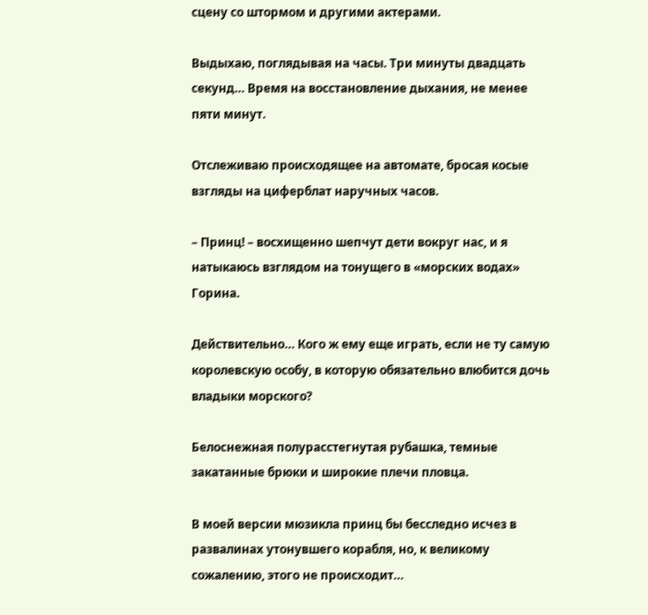сцену со штормом и другими актерами.

Выдыхаю, поглядывая на часы. Три минуты двадцать секунд… Время на восстановление дыхания, не менее пяти минут.

Отслеживаю происходящее на автомате, бросая косые взгляды на циферблат наручных часов.

– Принц! – восхищенно шепчут дети вокруг нас, и я натыкаюсь взглядом на тонущего в «морских водах» Горина.

Действительно… Кого ж ему еще играть, если не ту самую королевскую особу, в которую обязательно влюбится дочь владыки морского?

Белоснежная полурасстегнутая рубашка, темные закатанные брюки и широкие плечи пловца.

В моей версии мюзикла принц бы бесследно исчез в развалинах утонувшего корабля, но, к великому сожалению, этого не происходит…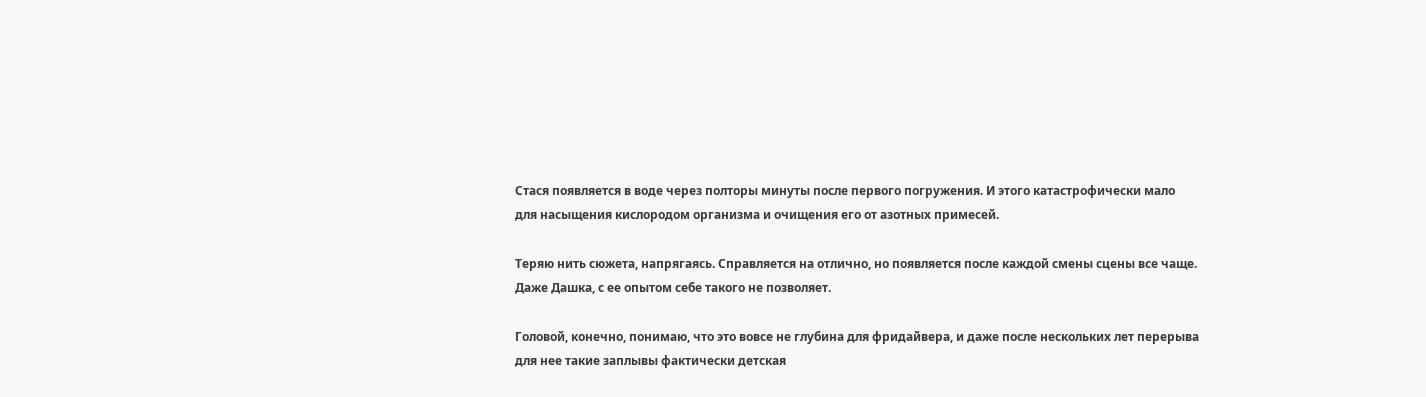Стася появляется в воде через полторы минуты после первого погружения. И этого катастрофически мало для насыщения кислородом организма и очищения его от азотных примесей.

Теряю нить сюжета, напрягаясь. Справляется на отлично, но появляется после каждой смены сцены все чаще. Даже Дашка, с ее опытом себе такого не позволяет.

Головой, конечно, понимаю, что это вовсе не глубина для фридайвера, и даже после нескольких лет перерыва для нее такие заплывы фактически детская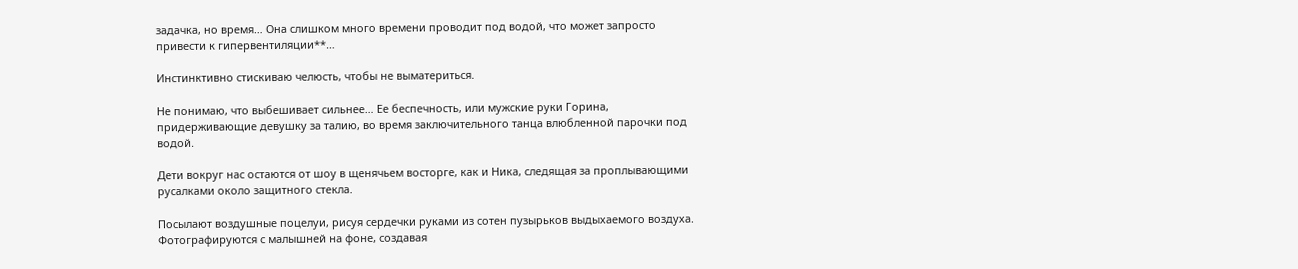задачка, но время… Она слишком много времени проводит под водой, что может запросто привести к гипервентиляции**…

Инстинктивно стискиваю челюсть, чтобы не выматериться.

Не понимаю, что выбешивает сильнее… Ее беспечность, или мужские руки Горина, придерживающие девушку за талию, во время заключительного танца влюбленной парочки под водой.

Дети вокруг нас остаются от шоу в щенячьем восторге, как и Ника, следящая за проплывающими русалками около защитного стекла.

Посылают воздушные поцелуи, рисуя сердечки руками из сотен пузырьков выдыхаемого воздуха. Фотографируются с малышней на фоне, создавая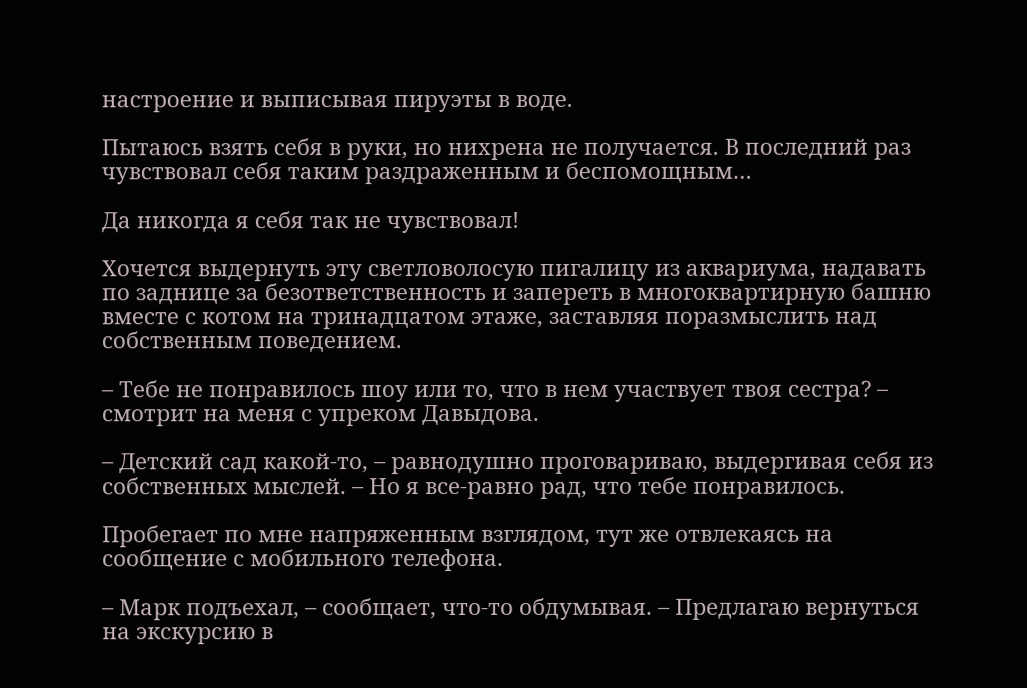настроение и выписывая пируэты в воде.

Пытаюсь взять себя в руки, но нихрена не получается. В последний раз чувствовал себя таким раздраженным и беспомощным…

Да никогда я себя так не чувствовал!

Хочется выдернуть эту светловолосую пигалицу из аквариума, надавать по заднице за безответственность и запереть в многоквартирную башню вместе с котом на тринадцатом этаже, заставляя поразмыслить над собственным поведением.

– Тебе не понравилось шоу или то, что в нем участвует твоя сестра? – смотрит на меня с упреком Давыдова.

– Детский сад какой-то, – равнодушно проговариваю, выдергивая себя из собственных мыслей. – Но я все-равно рад, что тебе понравилось.

Пробегает по мне напряженным взглядом, тут же отвлекаясь на сообщение с мобильного телефона.

– Марк подъехал, – сообщает, что-то обдумывая. – Предлагаю вернуться на экскурсию в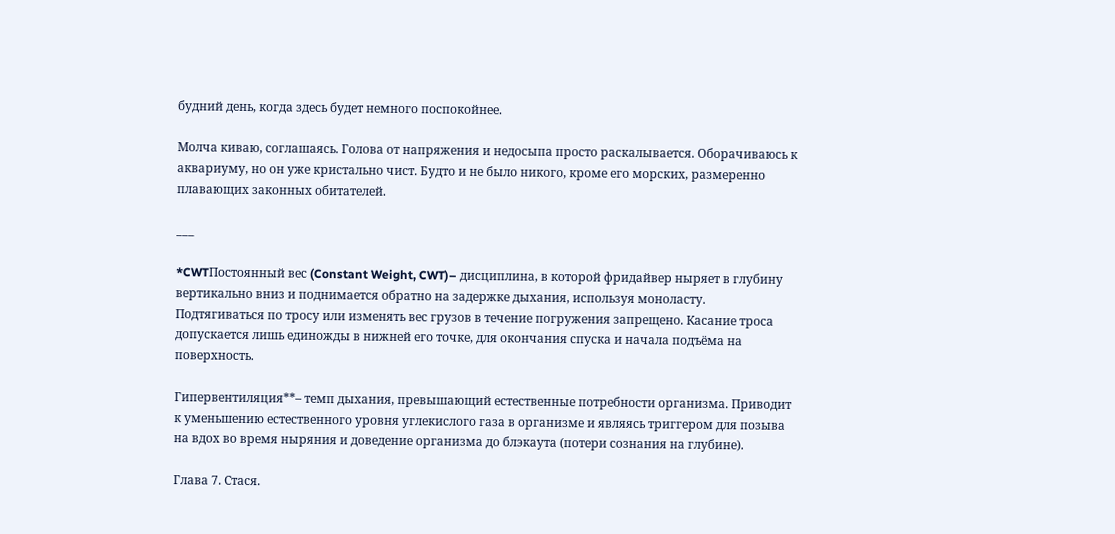будний день, когда здесь будет немного поспокойнее.

Молча киваю, соглашаясь. Голова от напряжения и недосыпа просто раскалывается. Оборачиваюсь к аквариуму, но он уже кристально чист. Будто и не было никого, кроме его морских, размеренно плавающих законных обитателей.

___

*CWTПостоянный вес (Constant Weight, CWT)– дисциплина, в которой фридайвер ныряет в глубину вертикально вниз и поднимается обратно на задержке дыхания, используя моноласту. Подтягиваться по тросу или изменять вес грузов в течение погружения запрещено. Касание троса допускается лишь единожды в нижней его точке, для окончания спуска и начала подъёма на поверхность.

Гипервентиляция**– темп дыхания, превышающий естественные потребности организма. Приводит к уменьшению естественного уровня углекислого газа в организме и являясь триггером для позыва на вдох во время ныряния и доведение организма до блэкаута (потери сознания на глубине).

Глава 7. Стася.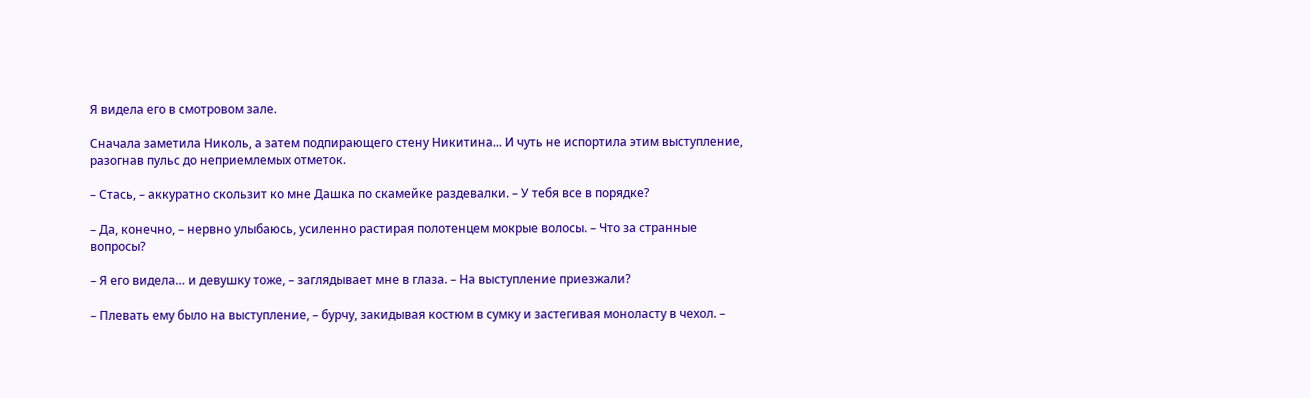Я видела его в cмотровом зале.

Сначала заметила Николь, а затем подпирающего стену Никитина... И чуть не испортила этим выступление, разогнав пульс до неприемлемых отметок.

– Стась, – аккуратно скользит ко мне Дашка по скамейке раздевалки. – У тебя все в порядке?

– Да, конечно, – нервно улыбаюсь, усиленно растирая полотенцем мокрые волосы. – Что за странные вопросы?

– Я его видела… и девушку тоже, – заглядывает мне в глаза. – На выступление приезжали?

– Плевать ему было на выступление, – бурчу, закидывая костюм в сумку и застегивая моноласту в чехол. –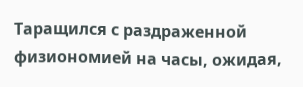Таращился с раздраженной физиономией на часы, ожидая,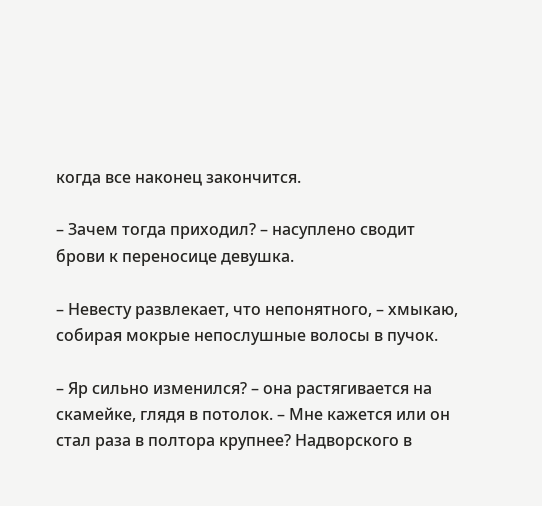когда все наконец закончится.

– Зачем тогда приходил? – насуплено сводит брови к переносице девушка.

– Невесту развлекает, что непонятного, – хмыкаю, собирая мокрые непослушные волосы в пучок.

– Яр сильно изменился? – она растягивается на скамейке, глядя в потолок. – Мне кажется или он стал раза в полтора крупнее? Надворского в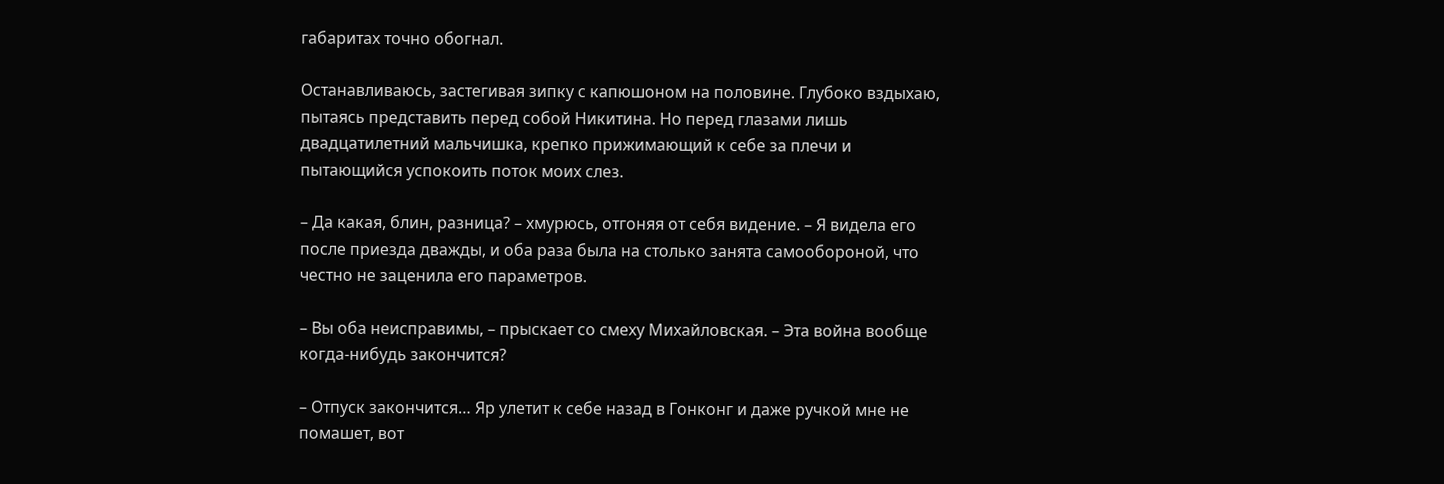габаритах точно обогнал.

Останавливаюсь, застегивая зипку с капюшоном на половине. Глубоко вздыхаю, пытаясь представить перед собой Никитина. Но перед глазами лишь двадцатилетний мальчишка, крепко прижимающий к себе за плечи и пытающийся успокоить поток моих слез.

– Да какая, блин, разница? – хмурюсь, отгоняя от себя видение. – Я видела его после приезда дважды, и оба раза была на столько занята самообороной, что честно не заценила его параметров.

– Вы оба неисправимы, – прыскает со смеху Михайловская. – Эта война вообще когда-нибудь закончится?

– Отпуск закончится… Яр улетит к себе назад в Гонконг и даже ручкой мне не помашет, вот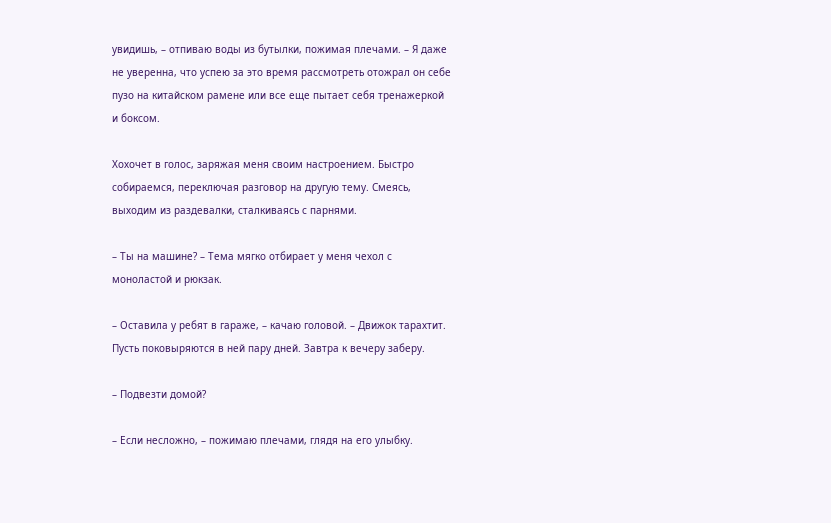увидишь, – отпиваю воды из бутылки, пожимая плечами. – Я даже не уверенна, что успею за это время рассмотреть отожрал он себе пузо на китайском рамене или все еще пытает себя тренажеркой и боксом.

Хохочет в голос, заряжая меня своим настроением. Быстро собираемся, переключая разговор на другую тему. Смеясь, выходим из раздевалки, сталкиваясь с парнями.

– Ты на машине? – Тема мягко отбирает у меня чехол с моноластой и рюкзак.

– Оставила у ребят в гараже, – качаю головой. – Движок тарахтит. Пусть поковыряются в ней пару дней. Завтра к вечеру заберу.

– Подвезти домой?

– Если несложно, – пожимаю плечами, глядя на его улыбку.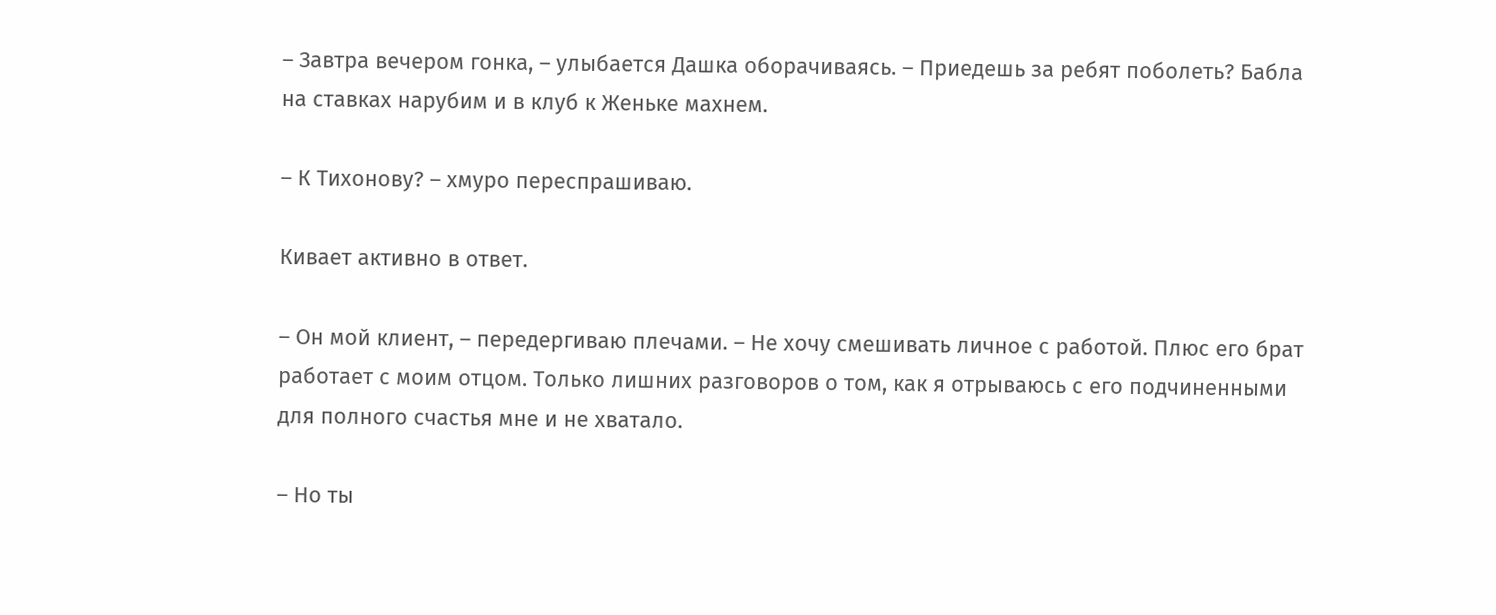– Завтра вечером гонка, – улыбается Дашка оборачиваясь. – Приедешь за ребят поболеть? Бабла на ставках нарубим и в клуб к Женьке махнем.

– К Тихонову? – хмуро переспрашиваю.

Кивает активно в ответ.

– Он мой клиент, – передергиваю плечами. – Не хочу смешивать личное с работой. Плюс его брат работает с моим отцом. Только лишних разговоров о том, как я отрываюсь с его подчиненными для полного счастья мне и не хватало.

– Но ты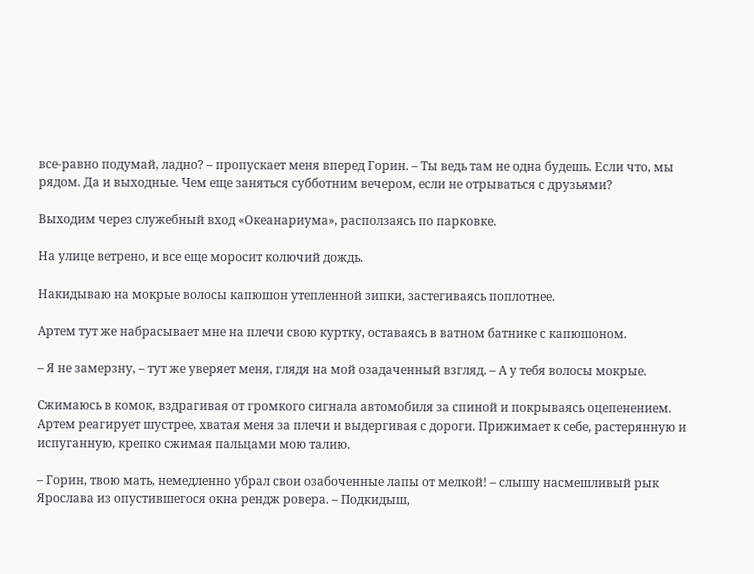все-равно подумай, ладно? – пропускает меня вперед Горин. – Ты ведь там не одна будешь. Если что, мы рядом. Да и выходные. Чем еще заняться субботним вечером, если не отрываться с друзьями?

Выходим через служебный вход «Океанариума», расползаясь по парковке.

На улице ветрено, и все еще моросит колючий дождь.

Накидываю на мокрые волосы капюшон утепленной зипки, застегиваясь поплотнее.

Артем тут же набрасывает мне на плечи свою куртку, оставаясь в ватном батнике с капюшоном.

– Я не замерзну, – тут же уверяет меня, глядя на мой озадаченный взгляд. – А у тебя волосы мокрые.

Сжимаюсь в комок, вздрагивая от громкого сигнала автомобиля за спиной и покрываясь оцепенением. Артем реагирует шустрее, хватая меня за плечи и выдергивая с дороги. Прижимает к себе, растерянную и испуганную, крепко сжимая пальцами мою талию.

– Горин, твою мать, немедленно убрал свои озабоченные лапы от мелкой! – слышу насмешливый рык Ярослава из опустившегося окна рендж ровера. – Подкидыш,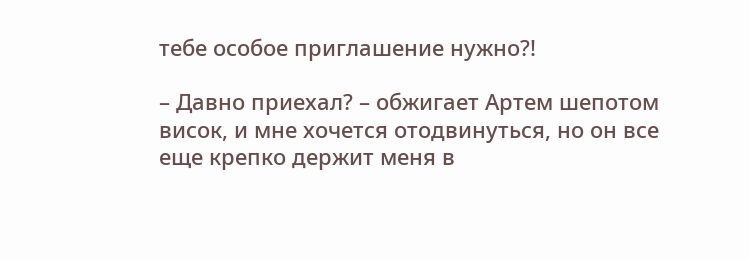тебе особое приглашение нужно?!

– Давно приехал? – обжигает Артем шепотом висок, и мне хочется отодвинуться, но он все еще крепко держит меня в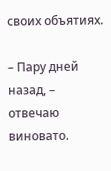своих объятиях.

– Пару дней назад, – отвечаю виновато.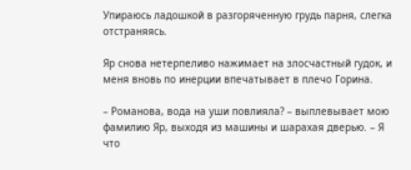Упираюсь ладошкой в разгоряченную грудь парня, слегка отстраняясь.

Яр снова нетерпеливо нажимает на злосчастный гудок, и меня вновь по инерции впечатывает в плечо Горина.

– Романова, вода на уши повлияла? – выплевывает мою фамилию Яр, выходя из машины и шарахая дверью. – Я что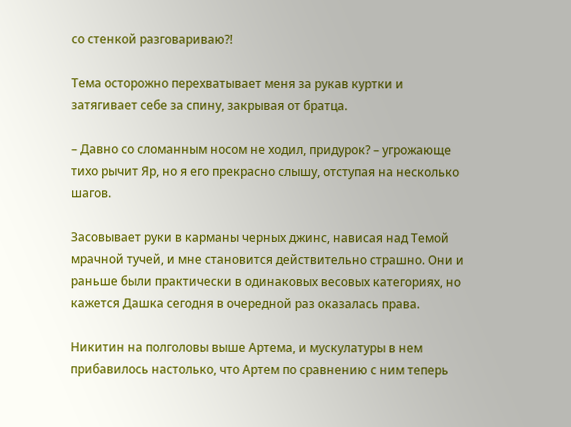со стенкой разговариваю?!

Тема осторожно перехватывает меня за рукав куртки и затягивает себе за спину, закрывая от братца.

– Давно со сломанным носом не ходил, придурок? – угрожающе тихо рычит Яр, но я его прекрасно слышу, отступая на несколько шагов.

Засовывает руки в карманы черных джинс, нависая над Темой мрачной тучей, и мне становится действительно страшно. Они и раньше были практически в одинаковых весовых категориях, но кажется Дашка сегодня в очередной раз оказалась права.

Никитин на полголовы выше Артема, и мускулатуры в нем прибавилось настолько, что Артем по сравнению с ним теперь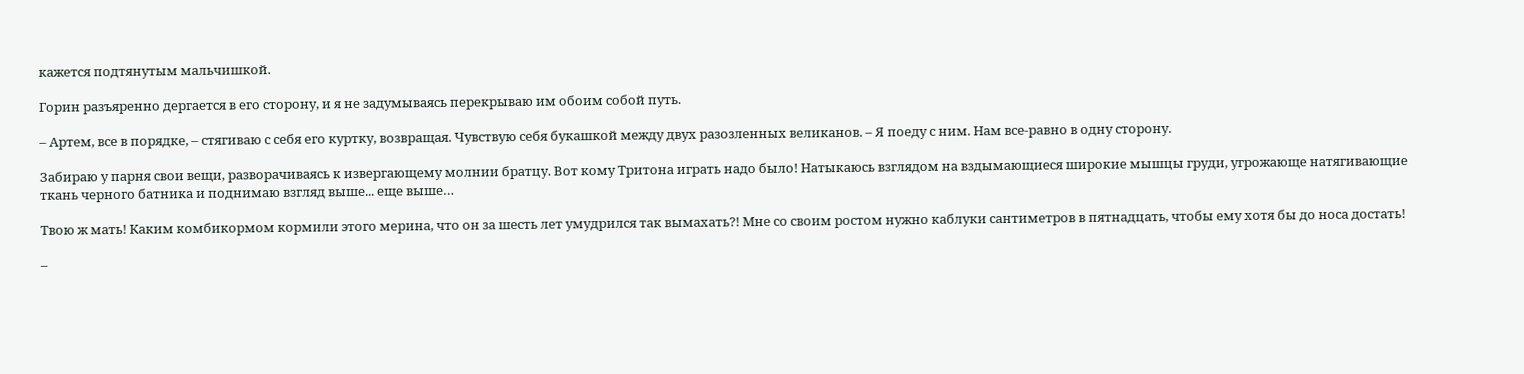кажется подтянутым мальчишкой.

Горин разъяренно дергается в его сторону, и я не задумываясь перекрываю им обоим собой путь.

– Артем, все в порядке, – стягиваю с себя его куртку, возвращая. Чувствую себя букашкой между двух разозленных великанов. – Я поеду с ним. Нам все-равно в одну сторону.

Забираю у парня свои вещи, разворачиваясь к извергающему молнии братцу. Вот кому Тритона играть надо было! Натыкаюсь взглядом на вздымающиеся широкие мышцы груди, угрожающе натягивающие ткань черного батника и поднимаю взгляд выше... еще выше…

Твою ж мать! Каким комбикормом кормили этого мерина, что он за шесть лет умудрился так вымахать?! Мне со своим ростом нужно каблуки сантиметров в пятнадцать, чтобы ему хотя бы до носа достать!

–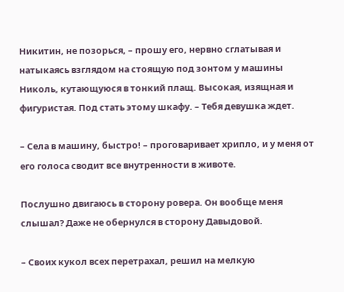Никитин, не позорься, – прошу его, нервно сглатывая и натыкаясь взглядом на стоящую под зонтом у машины Николь, кутающуюся в тонкий плащ. Высокая, изящная и фигуристая. Под стать этому шкафу. – Тебя девушка ждет.

– Села в машину, быстро! – проговаривает хрипло, и у меня от его голоса сводит все внутренности в животе.

Послушно двигаюсь в сторону ровера. Он вообще меня слышал? Даже не обернулся в сторону Давыдовой.

– Своих кукол всех перетрахал, решил на мелкую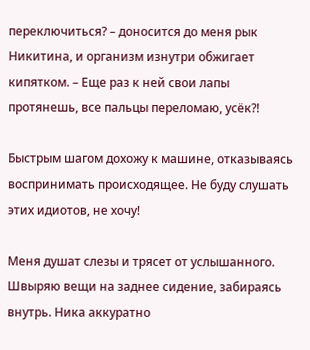переключиться? – доносится до меня рык Никитина, и организм изнутри обжигает кипятком. – Еще раз к ней свои лапы протянешь, все пальцы переломаю, усёк?!

Быстрым шагом дохожу к машине, отказываясь воспринимать происходящее. Не буду слушать этих идиотов, не хочу!

Меня душат слезы и трясет от услышанного. Швыряю вещи на заднее сидение, забираясь внутрь. Ника аккуратно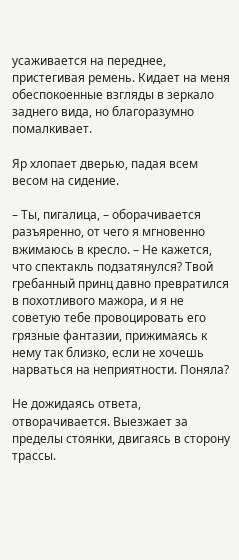усаживается на переднее, пристегивая ремень. Кидает на меня обеспокоенные взгляды в зеркало заднего вида, но благоразумно помалкивает.

Яр хлопает дверью, падая всем весом на сидение.

– Ты, пигалица, – оборачивается разъяренно, от чего я мгновенно вжимаюсь в кресло. – Не кажется, что спектакль подзатянулся? Твой гребанный принц давно превратился в похотливого мажора, и я не советую тебе провоцировать его грязные фантазии, прижимаясь к нему так близко, если не хочешь нарваться на неприятности. Поняла?

Не дожидаясь ответа, отворачивается. Выезжает за пределы стоянки, двигаясь в сторону трассы.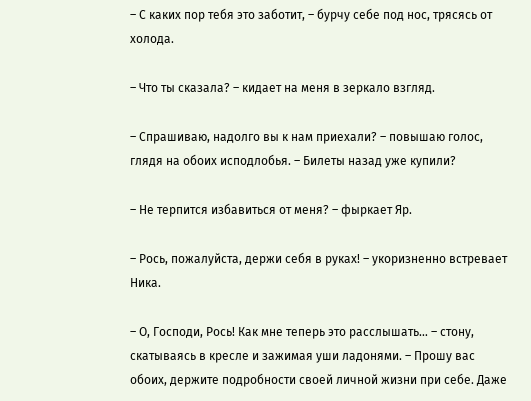– С каких пор тебя это заботит, – бурчу себе под нос, трясясь от холода.

– Что ты сказала? – кидает на меня в зеркало взгляд.

– Спрашиваю, надолго вы к нам приехали? – повышаю голос, глядя на обоих исподлобья. – Билеты назад уже купили?

– Не терпится избавиться от меня? – фыркает Яр.

– Рось, пожалуйста, держи себя в руках! – укоризненно встревает Ника.

– О, Господи, Рось! Как мне теперь это расслышать… – стону, скатываясь в кресле и зажимая уши ладонями. – Прошу вас обоих, держите подробности своей личной жизни при себе. Даже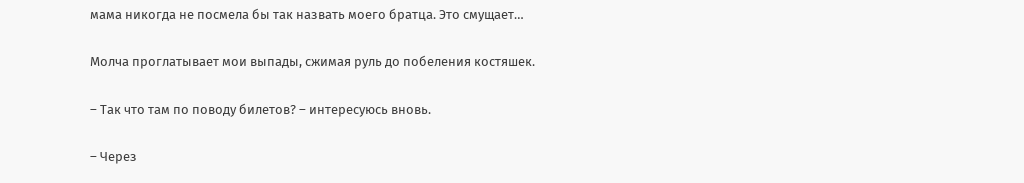мама никогда не посмела бы так назвать моего братца. Это смущает…

Молча проглатывает мои выпады, сжимая руль до побеления костяшек.

– Так что там по поводу билетов? – интересуюсь вновь.

– Через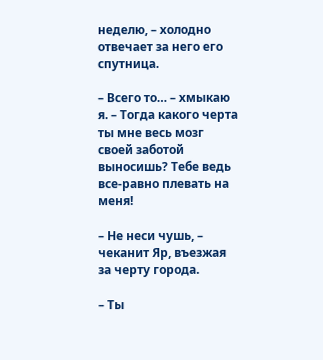неделю, – холодно отвечает за него его спутница.

– Всего то… – хмыкаю я. – Тогда какого черта ты мне весь мозг своей заботой выносишь? Тебе ведь все-равно плевать на меня!

– Не неси чушь, – чеканит Яр, въезжая за черту города.

– Ты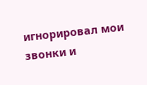игнорировал мои звонки и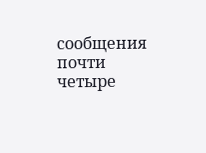сообщения почти четыре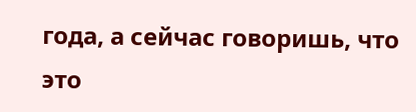года, а сейчас говоришь, что это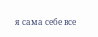я сама себе все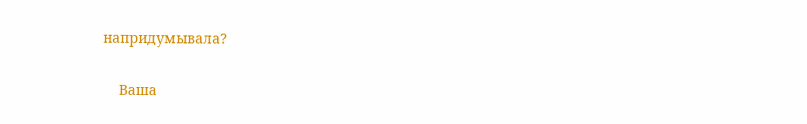напридумывала?


    Ваша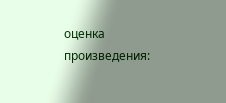оценка произведения: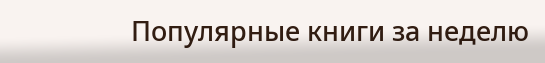Популярные книги за неделю